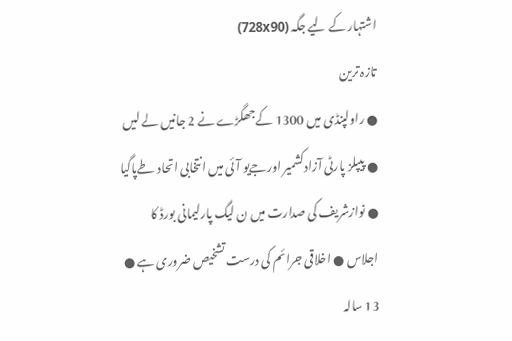اشتہار کے لیے جگہ (728x90)
تازہ ترین
● راولپنڈی میں 1300 کےجھگڑے نے 2 جانیں لے لیں ● پیپلز پارٹی آزادکشمیر اورجےیو آئی میں انتخابی اتحاد طےپاگیا ● نوازشریف کی صدارت میں ن لیگ پارلیمانی بورڈ کا اجلاس ● اخلاقی جرائم کی درست تشخیص ضروری ہے ● 13 سالہ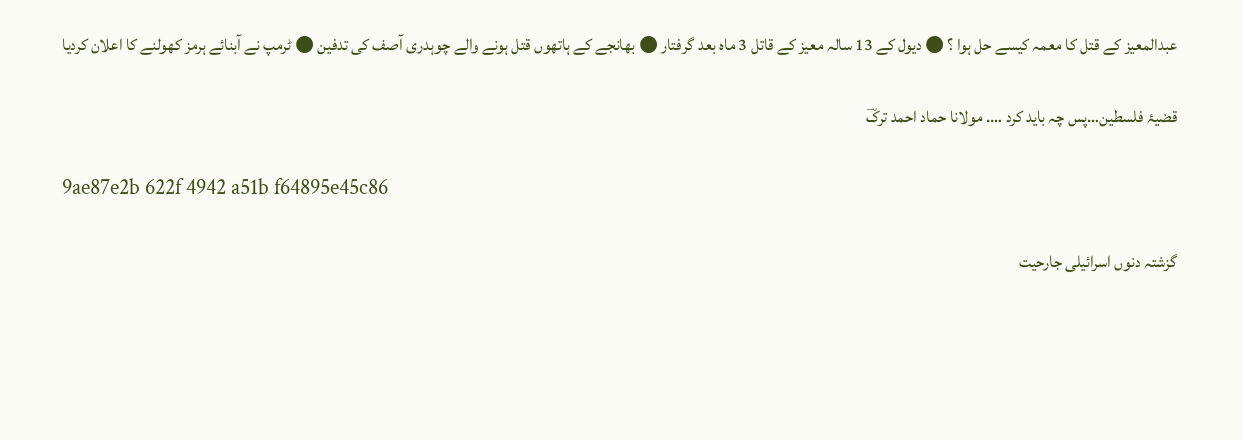عبدالمعیز کے قتل کا معمہ کیسے حل ہوا ؟ ● دیول کے 13 سالہ معیز کے قاتل 3 ماہ بعد گرفتار ● بھانجے کے ہاتھوں قتل ہونے والے چوہدری آصف کی تدفین ● ٹرمپ نے آبنائے ہرمز کھولنے کا اعلان کردیا

قضیۂ فلسطین…پس چہ باید کرد …. مولانا حماد احمد ترکؔ

9ae87e2b 622f 4942 a51b f64895e45c86

گزشتہ دنوں اسرائیلی جارحیت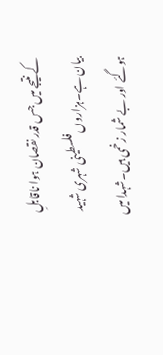کے نتیجے میں جس قدر نقصان ہوا ناقابلِ بیان ہے۔ہزاروں فلسطینی شہری شہید ہوگئے اور بے شمار زخمی ہیں۔شہدا میں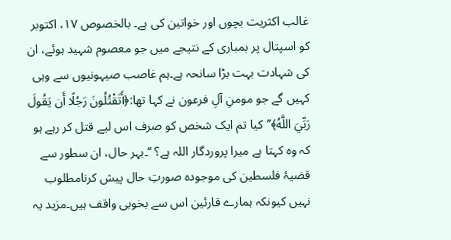غالب اکثریت بچوں اور خواتین کی ہے۔ بالخصوص ۱۷، اکتوبر کو اسپتال پر بمباری کے نتیجے میں جو معصوم شہید ہوئے، ان کی شہادت بہت بڑا سانحہ ہے۔ہم غاصب صیہونیوں سے وہی کہیں گے جو مومنِ آلِ فرعون نے کہا تھا:﴿أَتَقْتُلُونَ رَجُلًا أَن يَقُولَ رَبِّيَ اللَّهُ﴾’’کیا تم ایک شخص کو صرف اس لیے قتل کر رہے ہو کہ وہ کہتا ہے میرا پروردگار اللہ ہے؟ ‘‘۔بہر حال، ان سطور سے قضیۂ فلسطین کی موجودہ صورتِ حال پیش کرنامطلوب نہیں کیونکہ ہمارے قارئین اس سے بخوبی واقف ہیں۔مزید یہ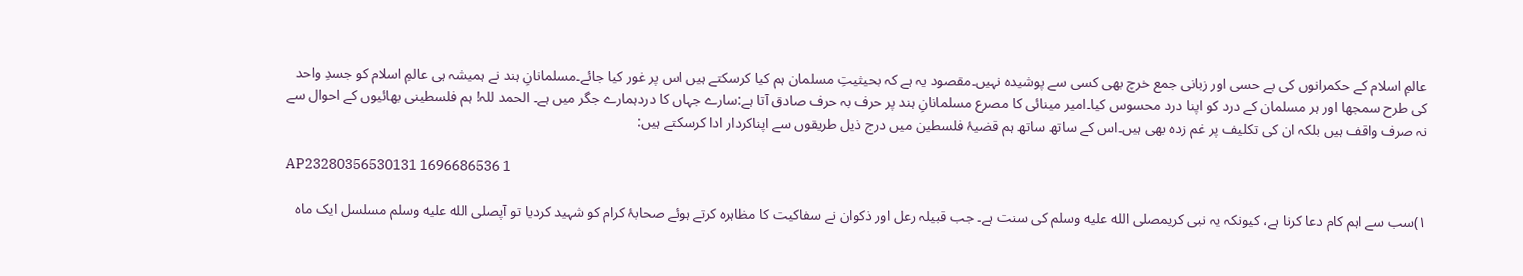عالمِ اسلام کے حکمرانوں کی بے حسی اور زبانی جمع خرچ بھی کسی سے پوشیدہ نہیں۔مقصود یہ ہے کہ بحیثیتِ مسلمان ہم کیا کرسکتے ہیں اس پر غور کیا جائے۔مسلمانانِ ہند نے ہمیشہ ہی عالمِ اسلام کو جسدِ واحد کی طرح سمجھا اور ہر مسلمان کے درد کو اپنا درد محسوس کیا۔امیر مینائی کا مصرع مسلمانانِ ہند پر حرف بہ حرف صادق آتا ہے:سارے جہاں کا دردہمارے جگر میں ہے۔ الحمد للہ! ہم فلسطینی بھائیوں کے احوال سے نہ صرف واقف ہیں بلکہ ان کی تکلیف پر غم زدہ بھی ہیں۔اس کے ساتھ ساتھ ہم قضیۂ فلسطین میں درج ذیل طریقوں سے اپناکردار ادا کرسکتے ہیں:

AP23280356530131 1696686536 1

۱)سب سے اہم کام دعا کرنا ہے، کیونکہ یہ نبی کریمصلى الله عليه وسلم کی سنت ہے۔ جب قبیلہ رعل اور ذکوان نے سفاکیت کا مظاہرہ کرتے ہوئے صحابۂ کرام کو شہید کردیا تو آپصلى الله عليه وسلم مسلسل ایک ماہ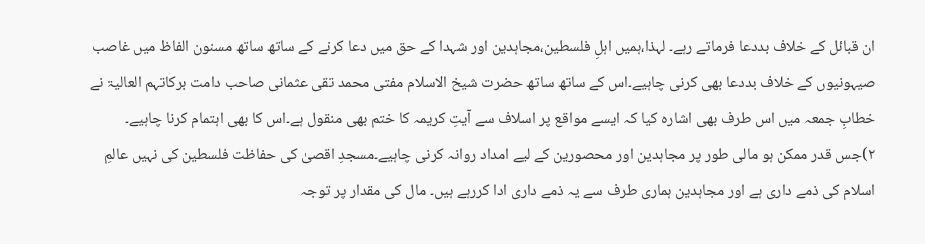ان قبائل کے خلاف بددعا فرماتے رہے۔ لہذا،ہمیں اہلِ فلسطین،مجاہدین اور شہدا کے حق میں دعا کرنے کے ساتھ ساتھ مسنون الفاظ میں غاصب صیہونیوں کے خلاف بددعا بھی کرنی چاہیے۔اس کے ساتھ ساتھ حضرت شیخ الاسلام مفتی محمد تقی عثمانی صاحب دامت برکاتہم العالیۃ نے خطابِ جمعہ میں اس طرف بھی اشارہ کیا کہ ایسے مواقع پر اسلاف سے آیتِ کریمہ کا ختم بھی منقول ہے۔اس کا بھی اہتمام کرنا چاہیے۔
۲)جس قدر ممکن ہو مالی طور پر مجاہدین اور محصورین کے لیے امداد روانہ کرنی چاہیے۔مسجدِ اقصیٰ کی حفاظت فلسطین کی نہیں عالمِ اسلام کی ذمے داری ہے اور مجاہدین ہماری طرف سے یہ ذمے داری ادا کررہے ہیں۔ مال کی مقدار پر توجہ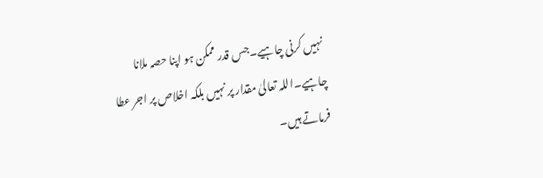نہیں کرنی چاہیے۔جس قدر ممکن ہو اپنا حصہ ملانا چاہیے۔اللہ تعالیٰ مقدار پر نہیں بلکہ اخلاص پر اجر عطا فرماتے ہیں۔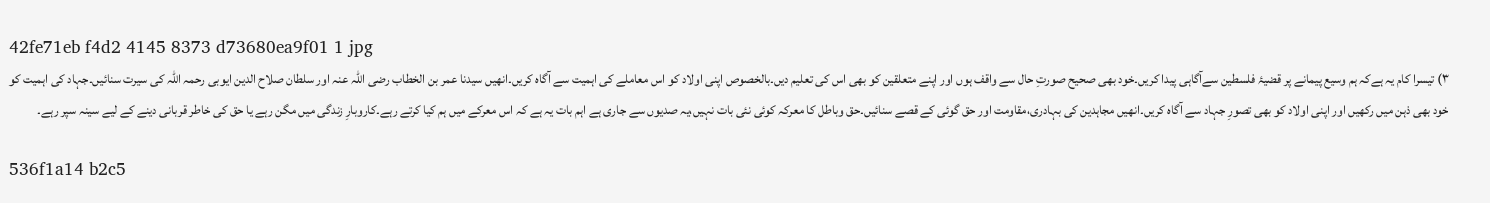42fe71eb f4d2 4145 8373 d73680ea9f01 1 jpg
۳) تیسرا کام یہ ہےکہ ہم وسیع پیمانے پر قضیۂ فلسطین سےآگاہی پیدا کریں۔خود بھی صحیح صورتِ حال سے واقف ہوں اور اپنے متعلقین کو بھی اس کی تعلیم دیں۔بالخصوص اپنی اولاد کو اس معاملے کی اہمیت سے آگاہ کریں۔انھیں سیدنا عمر بن الخطاب رضی اللہ عنہ اور سلطان صلاح الدین ایوبی رحمہ اللہ کی سیرت سنائیں۔جہاد کی اہمیت کو خود بھی ذہن میں رکھیں اور اپنی اولاد کو بھی تصورِ جہاد سے آگاہ کریں۔انھیں مجاہدین کی بہادری،مقاومت اور حق گوئی کے قصے سنائیں۔حق وباطل کا معرکہ کوئی نئی بات نہیں،یہ صدیوں سے جاری ہے اہم بات یہ ہے کہ اس معرکے میں ہم کیا کرتے رہے۔کاروبارِ زندگی میں مگن رہے یا حق کی خاطر قربانی دینے کے لیے سینہ سپر رہے۔

536f1a14 b2c5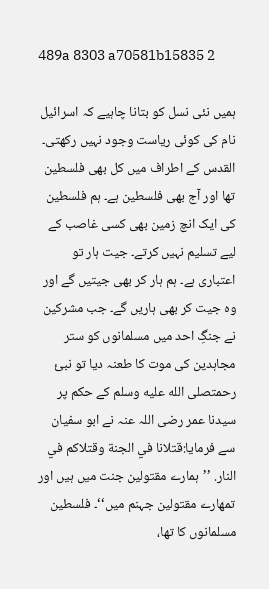489a 8303 a70581b15835 2

ہمیں نئی نسل کو بتانا چاہیے کہ اسرائیل نام کی کوئی ریاست وجود نہیں رکھتی۔ القدس کے اطراف میں کل بھی فلسطین تھا اور آج بھی فلسطین ہے۔ ہم فلسطین کی ایک انچ زمین بھی کسی غاصب کے لیے تسلیم نہیں کرتے۔ جیت ہار تو اعتباری ہے۔ ہم ہار کر بھی جیتیں گے اور وہ جیت کر بھی ہاریں گے۔ جب مشرکین نے جنگِ احد میں مسلمانوں کو ستر مجاہدین کی موت کا طعنہ دیا تو نبیٔ رحمتصلى الله عليه وسلم کے حکم پر سیدنا عمر رضی اللہ عنہ نے ابو سفیان سے فرمایا:قتلانا في الجنة وقتلاكم في النار. ’’ہمارے مقتولین جنت میں ہیں اور تمھارے مقتولین جہنم میں‘‘۔ فلسطین مسلمانوں کا تھا،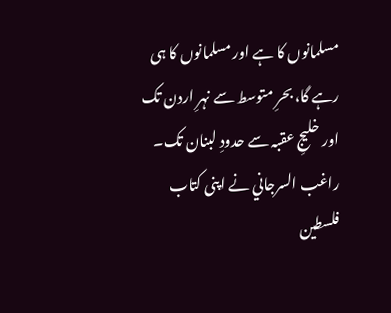مسلمانوں کا ہے اور مسلمانوں کا ہی رہے گا، بحرِ متوسط سے نہرِ اردن تک اور خلیجِ عقبہ سے حدودِ لبنان تک۔ راغب السرجاني نے اپنی کتاب فلسطين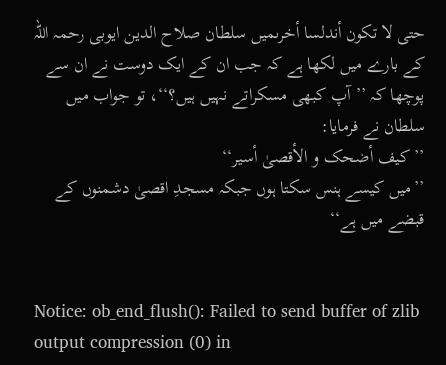حتى لا تكون أندلسا أخرىمیں سلطان صلاح الدین ایوبی رحمہ اللہ کے بارے میں لکھا ہے کہ جب ان کے ایک دوست نے ان سے پوچھا کہ ’’آپ کبھی مسکراتے نہیں ہیں؟‘‘، تو جواب میں سلطان نے فرمایا:
’’ کیف أضحک و الأقصیٰ أسیر‘‘
’’میں کیسے ہنس سکتا ہوں جبکہ مسجدِ اقصیٰ دشمنوں کے قبضے میں ہے‘‘


Notice: ob_end_flush(): Failed to send buffer of zlib output compression (0) in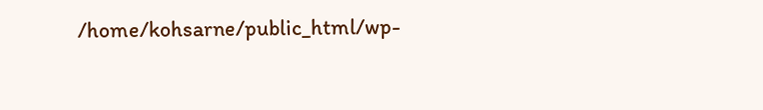/home/kohsarne/public_html/wp-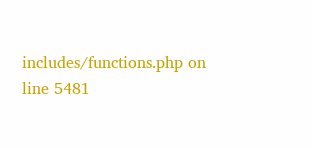includes/functions.php on line 5481